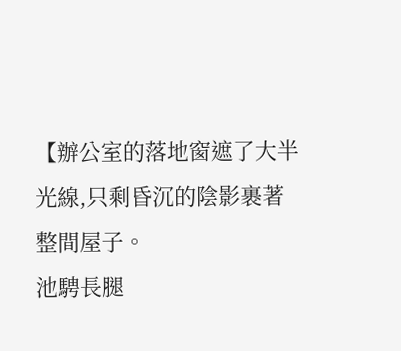【辦公室的落地窗遮了大半光線,只剩昏沉的陰影裹著整間屋子。
池騁長腿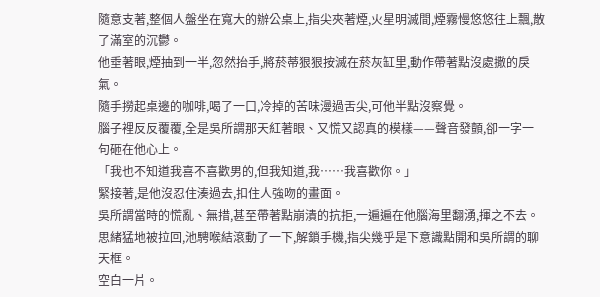隨意支著,整個人盤坐在寬大的辦公桌上,指尖夾著煙,火星明滅間,煙霧慢悠悠往上飄,散了滿室的沉鬱。
他垂著眼,煙抽到一半,忽然抬手,將菸蒂狠狠按滅在菸灰缸里,動作帶著點沒處撒的戾氣。
隨手撈起桌邊的咖啡,喝了一口,冷掉的苦味漫過舌尖,可他半點沒察覺。
腦子裡反反覆覆,全是吳所謂那天紅著眼、又慌又認真的模樣——聲音發顫,卻一字一句砸在他心上。
「我也不知道我喜不喜歡男的,但我知道,我……我喜歡你。」
緊接著,是他沒忍住湊過去,扣住人強吻的畫面。
吳所謂當時的慌亂、無措,甚至帶著點崩潰的抗拒,一遍遍在他腦海里翻湧,揮之不去。
思緒猛地被拉回,池騁喉結滾動了一下,解鎖手機,指尖幾乎是下意識點開和吳所謂的聊天框。
空白一片。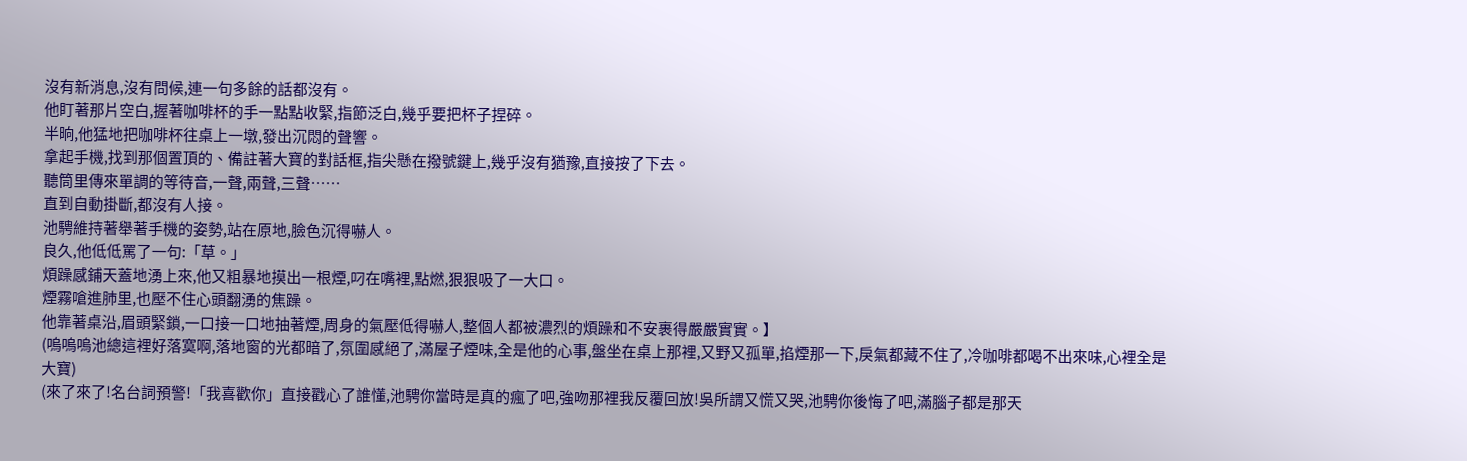沒有新消息,沒有問候,連一句多餘的話都沒有。
他盯著那片空白,握著咖啡杯的手一點點收緊,指節泛白,幾乎要把杯子捏碎。
半晌,他猛地把咖啡杯往桌上一墩,發出沉悶的聲響。
拿起手機,找到那個置頂的、備註著大寶的對話框,指尖懸在撥號鍵上,幾乎沒有猶豫,直接按了下去。
聽筒里傳來單調的等待音,一聲,兩聲,三聲……
直到自動掛斷,都沒有人接。
池騁維持著舉著手機的姿勢,站在原地,臉色沉得嚇人。
良久,他低低罵了一句:「草。」
煩躁感鋪天蓋地湧上來,他又粗暴地摸出一根煙,叼在嘴裡,點燃,狠狠吸了一大口。
煙霧嗆進肺里,也壓不住心頭翻湧的焦躁。
他靠著桌沿,眉頭緊鎖,一口接一口地抽著煙,周身的氣壓低得嚇人,整個人都被濃烈的煩躁和不安裹得嚴嚴實實。】
(嗚嗚嗚池總這裡好落寞啊,落地窗的光都暗了,氛圍感絕了,滿屋子煙味,全是他的心事,盤坐在桌上那裡,又野又孤單,掐煙那一下,戾氣都藏不住了,冷咖啡都喝不出來味,心裡全是大寶)
(來了來了!名台詞預警!「我喜歡你」直接戳心了誰懂,池騁你當時是真的瘋了吧,強吻那裡我反覆回放!吳所謂又慌又哭,池騁你後悔了吧,滿腦子都是那天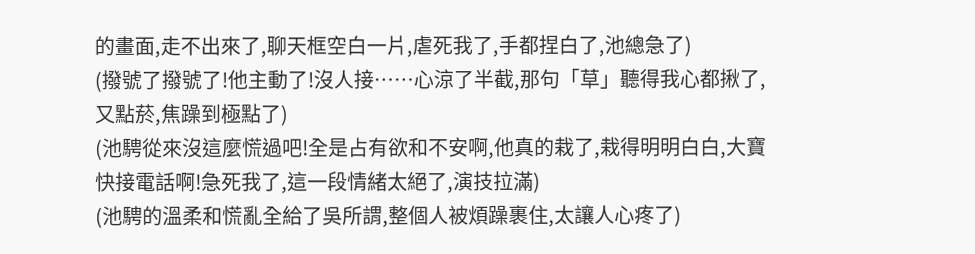的畫面,走不出來了,聊天框空白一片,虐死我了,手都捏白了,池總急了)
(撥號了撥號了!他主動了!沒人接……心涼了半截,那句「草」聽得我心都揪了,又點菸,焦躁到極點了)
(池騁從來沒這麼慌過吧!全是占有欲和不安啊,他真的栽了,栽得明明白白,大寶快接電話啊!急死我了,這一段情緒太絕了,演技拉滿)
(池騁的溫柔和慌亂全給了吳所謂,整個人被煩躁裹住,太讓人心疼了)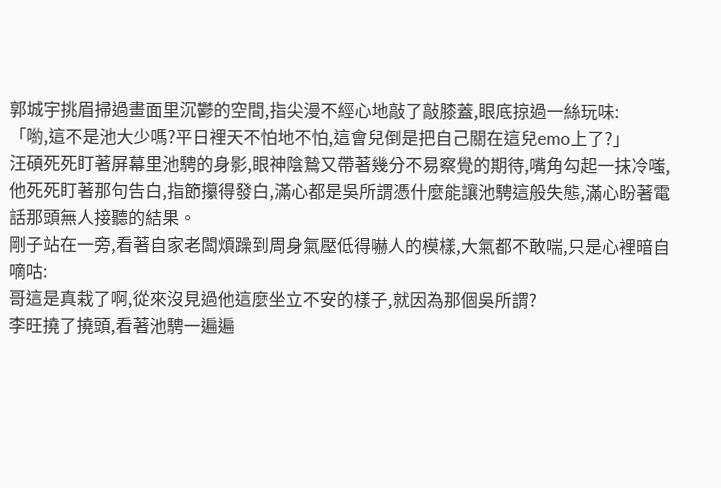郭城宇挑眉掃過畫面里沉鬱的空間,指尖漫不經心地敲了敲膝蓋,眼底掠過一絲玩味:
「喲,這不是池大少嗎?平日裡天不怕地不怕,這會兒倒是把自己關在這兒emo上了?」
汪碩死死盯著屏幕里池騁的身影,眼神陰鷙又帶著幾分不易察覺的期待,嘴角勾起一抹冷嗤,
他死死盯著那句告白,指節攥得發白,滿心都是吳所謂憑什麼能讓池騁這般失態,滿心盼著電話那頭無人接聽的結果。
剛子站在一旁,看著自家老闆煩躁到周身氣壓低得嚇人的模樣,大氣都不敢喘,只是心裡暗自嘀咕:
哥這是真栽了啊,從來沒見過他這麼坐立不安的樣子,就因為那個吳所謂?
李旺撓了撓頭,看著池騁一遍遍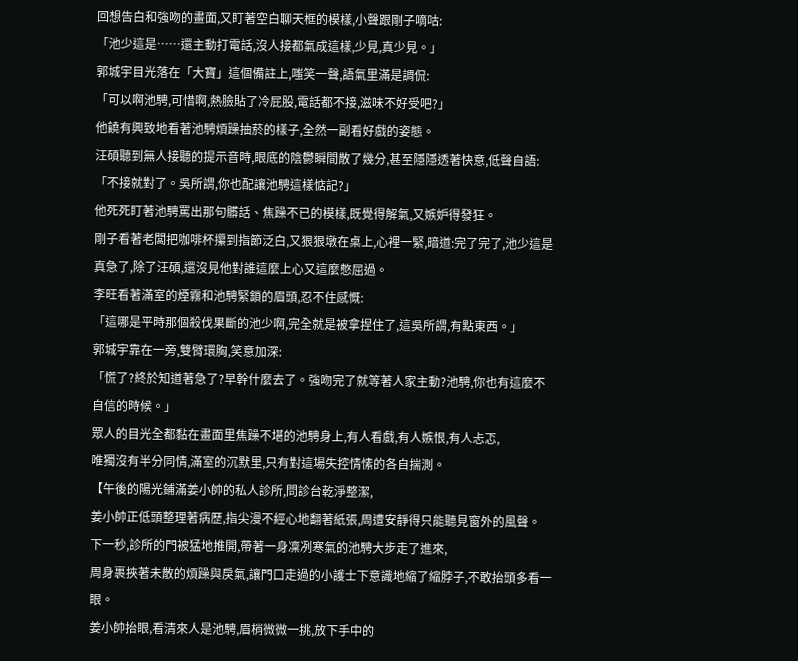回想告白和強吻的畫面,又盯著空白聊天框的模樣,小聲跟剛子嘀咕:
「池少這是……還主動打電話,沒人接都氣成這樣,少見,真少見。」
郭城宇目光落在「大寶」這個備註上,嗤笑一聲,語氣里滿是調侃:
「可以啊池騁,可惜啊,熱臉貼了冷屁股,電話都不接,滋味不好受吧?」
他饒有興致地看著池騁煩躁抽菸的樣子,全然一副看好戲的姿態。
汪碩聽到無人接聽的提示音時,眼底的陰鬱瞬間散了幾分,甚至隱隱透著快意,低聲自語:
「不接就對了。吳所謂,你也配讓池騁這樣惦記?」
他死死盯著池騁罵出那句髒話、焦躁不已的模樣,既覺得解氣,又嫉妒得發狂。
剛子看著老闆把咖啡杯攥到指節泛白,又狠狠墩在桌上,心裡一緊,暗道:完了完了,池少這是真急了,除了汪碩,還沒見他對誰這麼上心又這麼憋屈過。
李旺看著滿室的煙霧和池騁緊鎖的眉頭,忍不住感慨:
「這哪是平時那個殺伐果斷的池少啊,完全就是被拿捏住了,這吳所謂,有點東西。」
郭城宇靠在一旁,雙臂環胸,笑意加深:
「慌了?終於知道著急了?早幹什麼去了。強吻完了就等著人家主動?池騁,你也有這麼不自信的時候。」
眾人的目光全都黏在畫面里焦躁不堪的池騁身上,有人看戲,有人嫉恨,有人忐忑,
唯獨沒有半分同情,滿室的沉默里,只有對這場失控情愫的各自揣測。
【午後的陽光鋪滿姜小帥的私人診所,問診台乾淨整潔,
姜小帥正低頭整理著病歷,指尖漫不經心地翻著紙張,周遭安靜得只能聽見窗外的風聲。
下一秒,診所的門被猛地推開,帶著一身凜冽寒氣的池騁大步走了進來,
周身裹挾著未散的煩躁與戾氣,讓門口走過的小護士下意識地縮了縮脖子,不敢抬頭多看一眼。
姜小帥抬眼,看清來人是池騁,眉梢微微一挑,放下手中的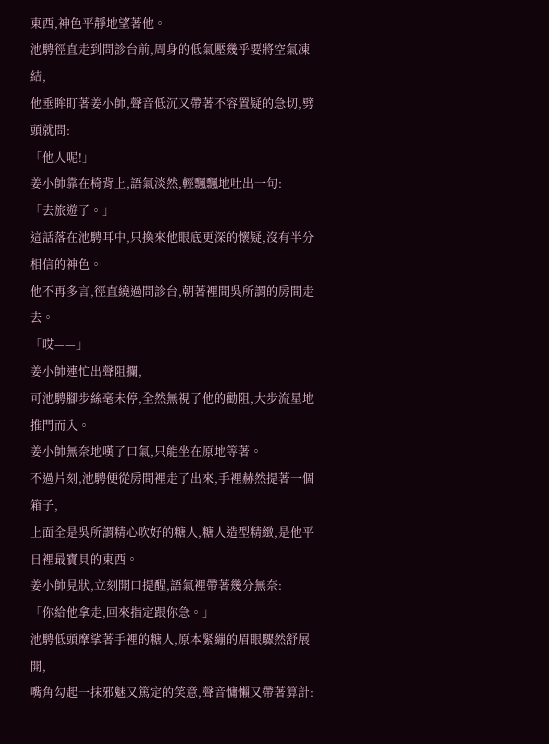東西,神色平靜地望著他。
池騁徑直走到問診台前,周身的低氣壓幾乎要將空氣凍結,
他垂眸盯著姜小帥,聲音低沉又帶著不容置疑的急切,劈頭就問:
「他人呢!」
姜小帥靠在椅背上,語氣淡然,輕飄飄地吐出一句:
「去旅遊了。」
這話落在池騁耳中,只換來他眼底更深的懷疑,沒有半分相信的神色。
他不再多言,徑直繞過問診台,朝著裡間吳所謂的房間走去。
「哎——」
姜小帥連忙出聲阻攔,
可池騁腳步絲毫未停,全然無視了他的勸阻,大步流星地推門而入。
姜小帥無奈地嘆了口氣,只能坐在原地等著。
不過片刻,池騁便從房間裡走了出來,手裡赫然提著一個箱子,
上面全是吳所謂精心吹好的糖人,糖人造型精緻,是他平日裡最寶貝的東西。
姜小帥見狀,立刻開口提醒,語氣裡帶著幾分無奈:
「你給他拿走,回來指定跟你急。」
池騁低頭摩挲著手裡的糖人,原本緊繃的眉眼驟然舒展開,
嘴角勾起一抹邪魅又篤定的笑意,聲音慵懶又帶著算計: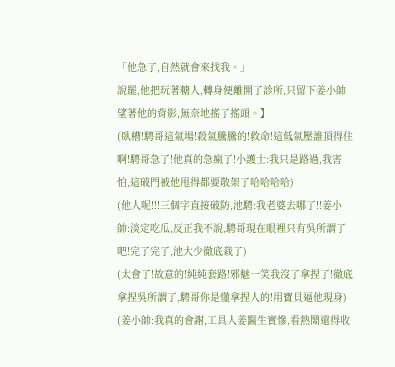「他急了,自然就會來找我。」
說罷,他把玩著糖人,轉身便離開了診所,只留下姜小帥望著他的背影,無奈地搖了搖頭。】
(臥槽!騁哥這氣場!殺氣騰騰的!救命!這低氣壓誰頂得住啊!騁哥急了!他真的急瘋了!小護士:我只是路過,我害怕,這破門被他甩得都要散架了哈哈哈哈)
(他人呢!!!三個字直接破防,池騁:我老婆去哪了!!姜小帥:淡定吃瓜,反正我不說,騁哥現在眼裡只有吳所謂了吧!完了完了,池大少徹底栽了)
(太會了!故意的!純純套路!邪魅一笑我沒了拿捏了!徹底拿捏吳所謂了,騁哥你是懂拿捏人的!用寶貝逼他現身)
(姜小帥:我真的會謝,工具人姜醫生實慘,看熱鬧還得收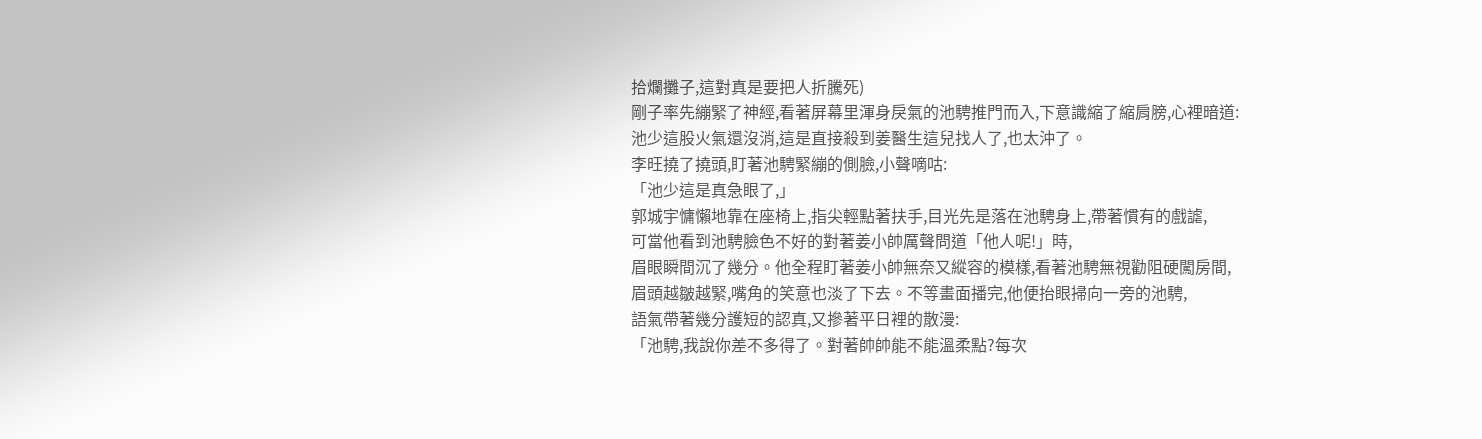拾爛攤子,這對真是要把人折騰死)
剛子率先繃緊了神經,看著屏幕里渾身戾氣的池騁推門而入,下意識縮了縮肩膀,心裡暗道:
池少這股火氣還沒消,這是直接殺到姜醫生這兒找人了,也太沖了。
李旺撓了撓頭,盯著池騁緊繃的側臉,小聲嘀咕:
「池少這是真急眼了,」
郭城宇慵懶地靠在座椅上,指尖輕點著扶手,目光先是落在池騁身上,帶著慣有的戲謔,
可當他看到池騁臉色不好的對著姜小帥厲聲問道「他人呢!」時,
眉眼瞬間沉了幾分。他全程盯著姜小帥無奈又縱容的模樣,看著池騁無視勸阻硬闖房間,
眉頭越皺越緊,嘴角的笑意也淡了下去。不等畫面播完,他便抬眼掃向一旁的池騁,
語氣帶著幾分護短的認真,又摻著平日裡的散漫:
「池騁,我說你差不多得了。對著帥帥能不能溫柔點?每次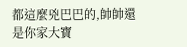都這麼兇巴巴的,帥帥還是你家大寶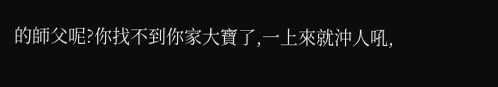的師父呢?你找不到你家大寶了,一上來就沖人吼,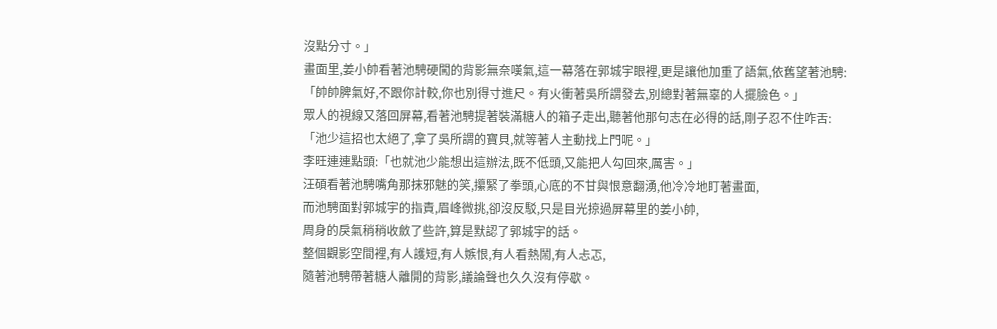沒點分寸。」
畫面里,姜小帥看著池騁硬闖的背影無奈嘆氣,這一幕落在郭城宇眼裡,更是讓他加重了語氣,依舊望著池騁:
「帥帥脾氣好,不跟你計較,你也別得寸進尺。有火衝著吳所謂發去,別總對著無辜的人擺臉色。」
眾人的視線又落回屏幕,看著池騁提著裝滿糖人的箱子走出,聽著他那句志在必得的話,剛子忍不住咋舌:
「池少這招也太絕了,拿了吳所謂的寶貝,就等著人主動找上門呢。」
李旺連連點頭:「也就池少能想出這辦法,既不低頭,又能把人勾回來,厲害。」
汪碩看著池騁嘴角那抹邪魅的笑,攥緊了拳頭,心底的不甘與恨意翻湧,他冷冷地盯著畫面,
而池騁面對郭城宇的指責,眉峰微挑,卻沒反駁,只是目光掠過屏幕里的姜小帥,
周身的戾氣稍稍收斂了些許,算是默認了郭城宇的話。
整個觀影空間裡,有人護短,有人嫉恨,有人看熱鬧,有人忐忑,
隨著池騁帶著糖人離開的背影,議論聲也久久沒有停歇。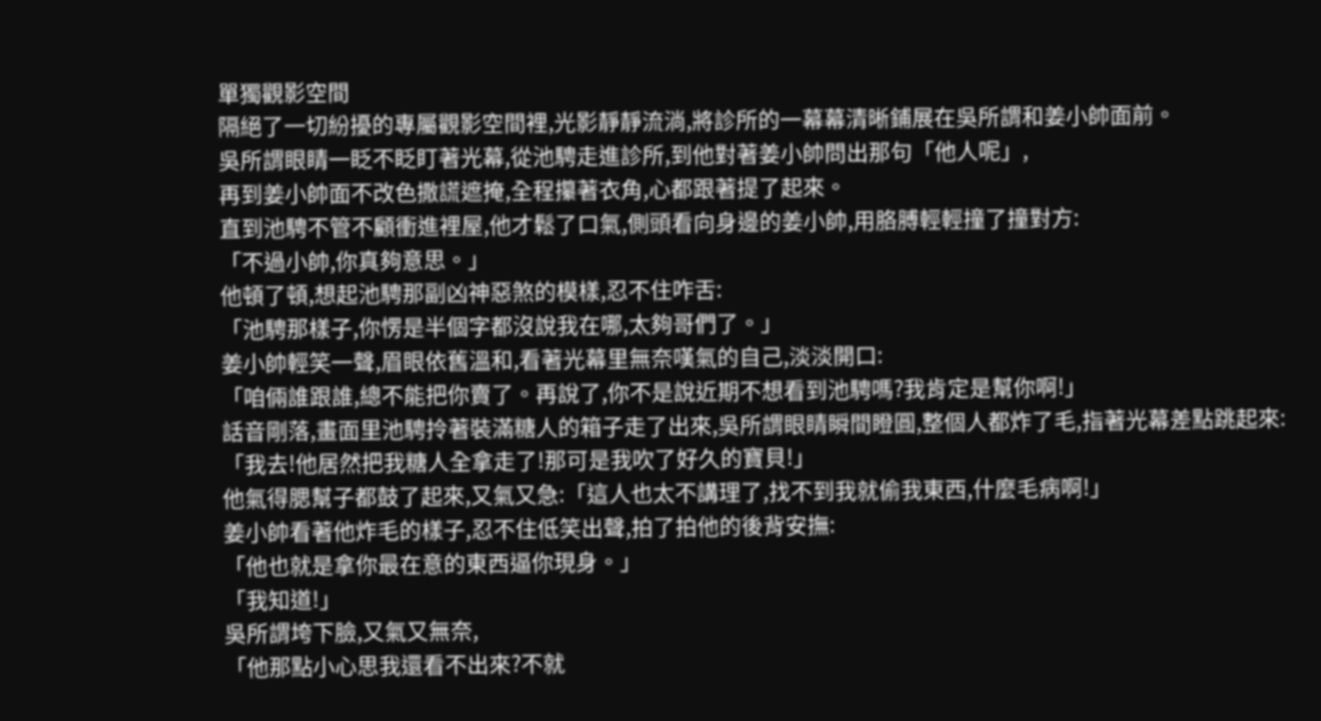單獨觀影空間
隔絕了一切紛擾的專屬觀影空間裡,光影靜靜流淌,將診所的一幕幕清晰鋪展在吳所謂和姜小帥面前。
吳所謂眼睛一眨不眨盯著光幕,從池騁走進診所,到他對著姜小帥問出那句「他人呢」,
再到姜小帥面不改色撒謊遮掩,全程攥著衣角,心都跟著提了起來。
直到池騁不管不顧衝進裡屋,他才鬆了口氣,側頭看向身邊的姜小帥,用胳膊輕輕撞了撞對方:
「不過小帥,你真夠意思。」
他頓了頓,想起池騁那副凶神惡煞的模樣,忍不住咋舌:
「池騁那樣子,你愣是半個字都沒說我在哪,太夠哥們了。」
姜小帥輕笑一聲,眉眼依舊溫和,看著光幕里無奈嘆氣的自己,淡淡開口:
「咱倆誰跟誰,總不能把你賣了。再說了,你不是說近期不想看到池騁嗎?我肯定是幫你啊!」
話音剛落,畫面里池騁拎著裝滿糖人的箱子走了出來,吳所謂眼睛瞬間瞪圓,整個人都炸了毛,指著光幕差點跳起來:
「我去!他居然把我糖人全拿走了!那可是我吹了好久的寶貝!」
他氣得腮幫子都鼓了起來,又氣又急:「這人也太不講理了,找不到我就偷我東西,什麼毛病啊!」
姜小帥看著他炸毛的樣子,忍不住低笑出聲,拍了拍他的後背安撫:
「他也就是拿你最在意的東西逼你現身。」
「我知道!」
吳所謂垮下臉,又氣又無奈,
「他那點小心思我還看不出來?不就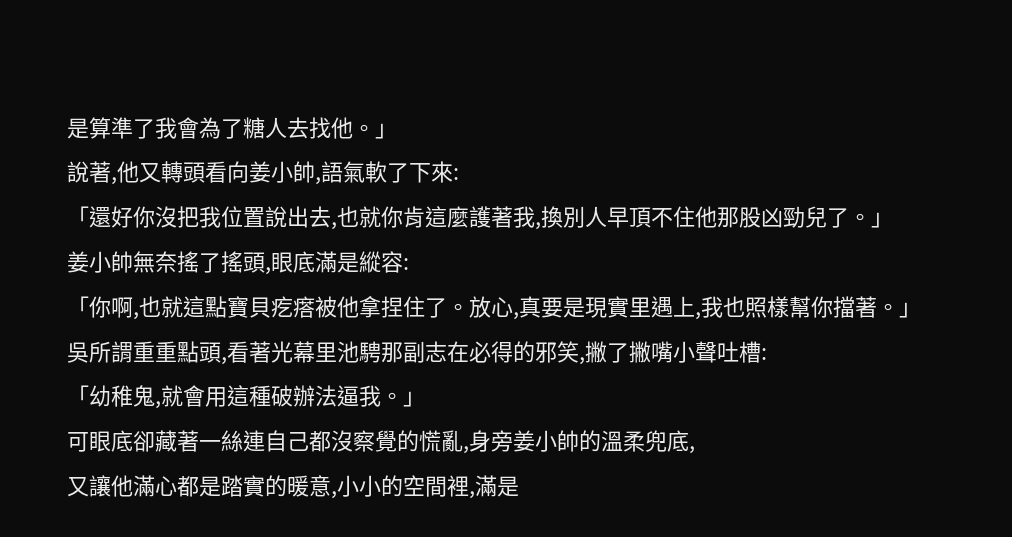是算準了我會為了糖人去找他。」
說著,他又轉頭看向姜小帥,語氣軟了下來:
「還好你沒把我位置說出去,也就你肯這麼護著我,換別人早頂不住他那股凶勁兒了。」
姜小帥無奈搖了搖頭,眼底滿是縱容:
「你啊,也就這點寶貝疙瘩被他拿捏住了。放心,真要是現實里遇上,我也照樣幫你擋著。」
吳所謂重重點頭,看著光幕里池騁那副志在必得的邪笑,撇了撇嘴小聲吐槽:
「幼稚鬼,就會用這種破辦法逼我。」
可眼底卻藏著一絲連自己都沒察覺的慌亂,身旁姜小帥的溫柔兜底,
又讓他滿心都是踏實的暖意,小小的空間裡,滿是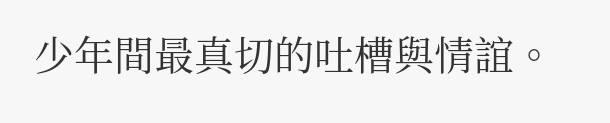少年間最真切的吐槽與情誼。